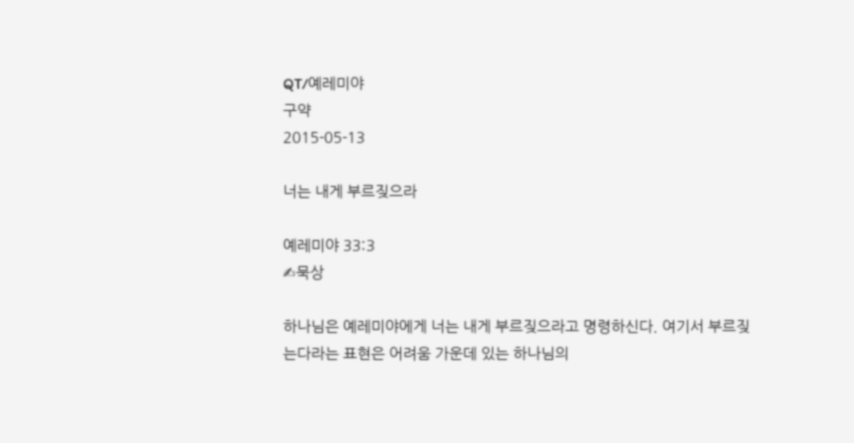QT/예레미야
구약
2015-05-13

너는 내게 부르짖으라

예레미야 33:3
✍묵상

하나님은 예레미야에게 너는 내게 부르짖으라고 명령하신다. 여기서 부르짖는다라는 표현은 어려움 가운데 있는 하나님의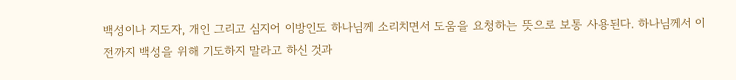백성이나 지도자, 개인 그리고 심지어 이방인도 하나님께 소리치면서 도움을 요청하는 뜻으로 보통 사용된다. 하나님께서 이전까지 백성을 위해 기도하지 말라고 하신 것과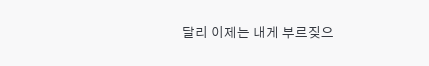달리 이제는 내게 부르짖으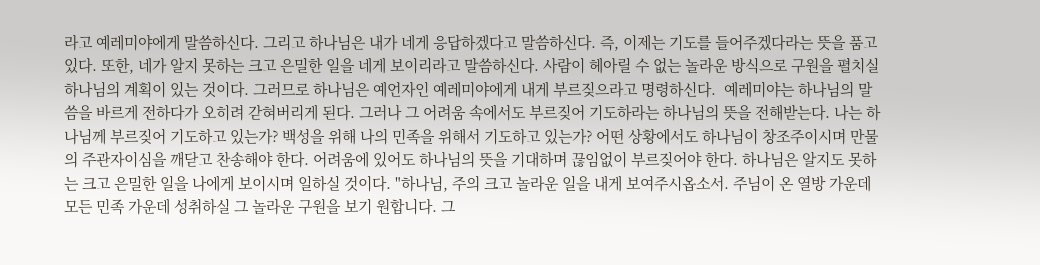라고 예레미야에게 말씀하신다. 그리고 하나님은 내가 네게 응답하겠다고 말씀하신다. 즉, 이제는 기도를 들어주겠다라는 뜻을 품고 있다. 또한, 네가 알지 못하는 크고 은밀한 일을 네게 보이리라고 말씀하신다. 사람이 헤아릴 수 없는 놀라운 방식으로 구원을 펼치실 하나님의 계획이 있는 것이다. 그러므로 하나님은 예언자인 예레미야에게 내게 부르짖으라고 명령하신다.  예레미야는 하나님의 말씀을 바르게 전하다가 오히려 갇혀버리게 된다. 그러나 그 어려움 속에서도 부르짖어 기도하라는 하나님의 뜻을 전해받는다. 나는 하나님께 부르짖어 기도하고 있는가? 백성을 위해 나의 민족을 위해서 기도하고 있는가? 어떤 상황에서도 하나님이 창조주이시며 만물의 주관자이심을 깨닫고 찬송해야 한다. 어려움에 있어도 하나님의 뜻을 기대하며 끊임없이 부르짖어야 한다. 하나님은 알지도 못하는 크고 은밀한 일을 나에게 보이시며 일하실 것이다. "하나님, 주의 크고 놀라운 일을 내게 보여주시옵소서. 주님이 온 열방 가운데 모든 민족 가운데 성취하실 그 놀라운 구원을 보기 원합니다. 그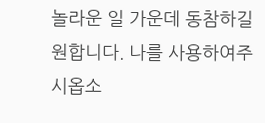놀라운 일 가운데 동참하길 원합니다. 나를 사용하여주시옵소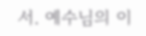서. 예수님의 이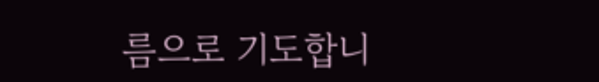름으로 기도합니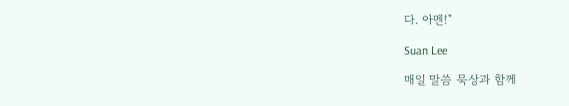다. 아멘!"

Suan Lee

매일 말씀 묵상과 함께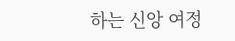하는 신앙 여정